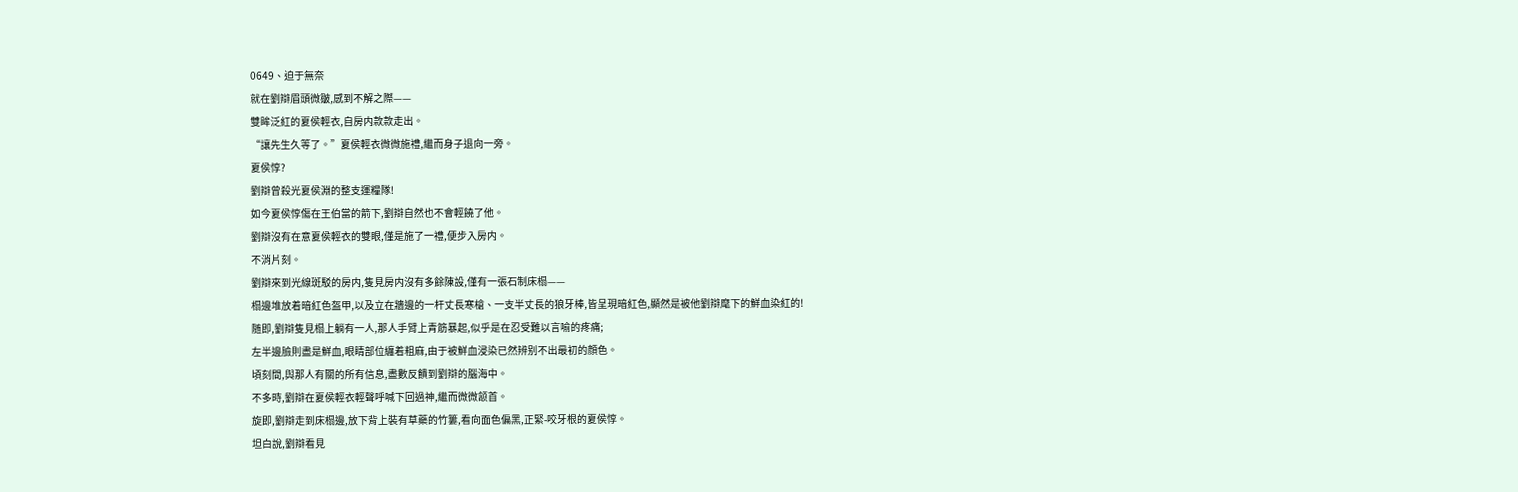0649、迫于無奈
就在劉辯眉頭微皺,感到不解之際——
雙眸泛紅的夏侯輕衣,自房内款款走出。
“讓先生久等了。”夏侯輕衣微微施禮,繼而身子退向一旁。
夏侯惇?
劉辯曾殺光夏侯淵的整支運糧隊!
如今夏侯惇傷在王伯當的箭下,劉辯自然也不會輕饒了他。
劉辯沒有在意夏侯輕衣的雙眼,僅是施了一禮,便步入房内。
不消片刻。
劉辯來到光線斑駁的房内,隻見房内沒有多餘陳設,僅有一張石制床榻——
榻邊堆放着暗紅色盔甲,以及立在牆邊的一杆丈長寒槍、一支半丈長的狼牙棒,皆呈現暗紅色,顯然是被他劉辯麾下的鮮血染紅的!
随即,劉辯隻見榻上躺有一人,那人手臂上青筋暴起,似乎是在忍受難以言喻的疼痛;
左半邊臉則盡是鮮血,眼睛部位纏着粗麻,由于被鮮血浸染已然辨别不出最初的顔色。
頃刻間,與那人有關的所有信息,盡數反饋到劉辯的腦海中。
不多時,劉辯在夏侯輕衣輕聲呼喊下回過神,繼而微微颔首。
旋即,劉辯走到床榻邊,放下背上裝有草藥的竹簍,看向面色偏黑,正緊-咬牙根的夏侯惇。
坦白說,劉辯看見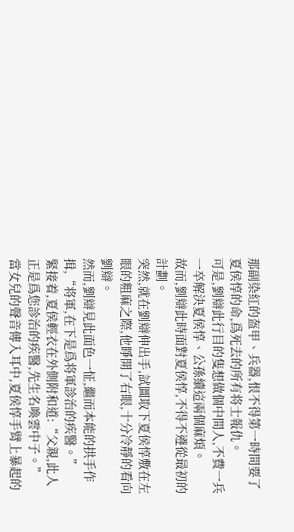那副染紅的盔甲、兵器,恨不得第一時間要了夏侯惇的命,爲死去的所有将士報仇。
可是,劉辯此行目的隻想做個中間人,不費一兵一卒解決夏侯惇、公孫續這兩個麻煩。
故而,劉辯此時面對夏侯惇,不得不遵從最初的計劃。
突然,就在劉辯伸出手,試圖取下夏侯惇敷在左眼的粗麻之際,他睜開了右眼,十分冷靜的看向劉辯。
然而,劉辯見此面色一怔,繼而本能的拱手作揖,“将軍,在下是爲将軍診治的疾醫。”
緊接着,夏侯輕衣在外側附和道:“父親,此人正是爲您診治的疾醫,先生名喚雲中子。”
當女兒的聲音傳入耳中,夏侯惇手臂上暴起的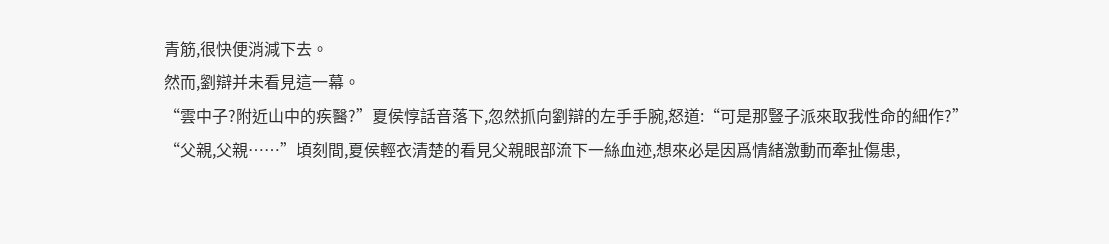青筋,很快便消減下去。
然而,劉辯并未看見這一幕。
“雲中子?附近山中的疾醫?”夏侯惇話音落下,忽然抓向劉辯的左手手腕,怒道:“可是那豎子派來取我性命的細作?”
“父親,父親……”頃刻間,夏侯輕衣清楚的看見父親眼部流下一絲血迹,想來必是因爲情緒激動而牽扯傷患,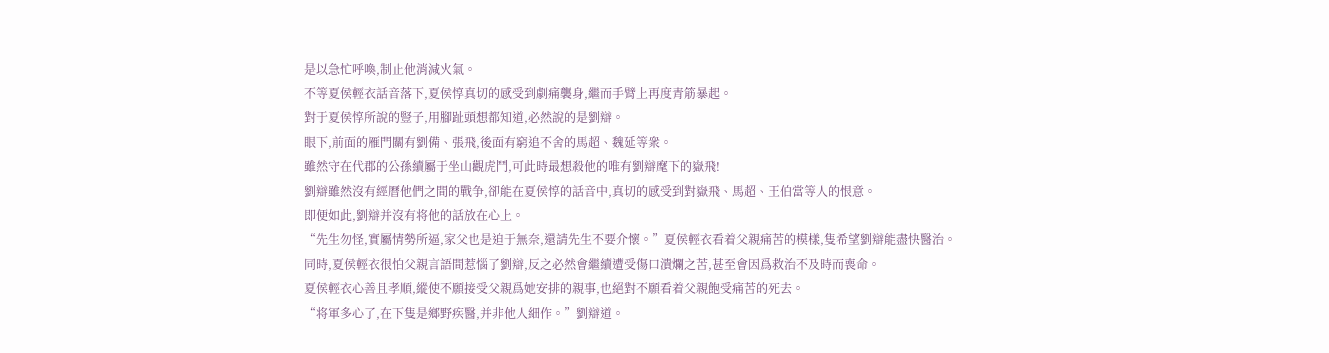是以急忙呼喚,制止他消減火氣。
不等夏侯輕衣話音落下,夏侯惇真切的感受到劇痛襲身,繼而手臂上再度青筋暴起。
對于夏侯惇所說的豎子,用腳趾頭想都知道,必然說的是劉辯。
眼下,前面的雁門關有劉備、張飛,後面有窮追不舍的馬超、魏延等衆。
雖然守在代郡的公孫續屬于坐山觀虎鬥,可此時最想殺他的唯有劉辯麾下的嶽飛!
劉辯雖然沒有經曆他們之間的戰争,卻能在夏侯惇的話音中,真切的感受到對嶽飛、馬超、王伯當等人的恨意。
即便如此,劉辯并沒有将他的話放在心上。
“先生勿怪,實屬情勢所逼,家父也是迫于無奈,還請先生不要介懷。”夏侯輕衣看着父親痛苦的模樣,隻希望劉辯能盡快醫治。
同時,夏侯輕衣很怕父親言語間惹惱了劉辯,反之必然會繼續遭受傷口潰爛之苦,甚至會因爲救治不及時而喪命。
夏侯輕衣心善且孝順,縱使不願接受父親爲她安排的親事,也絕對不願看着父親飽受痛苦的死去。
“将軍多心了,在下隻是鄉野疾醫,并非他人細作。”劉辯道。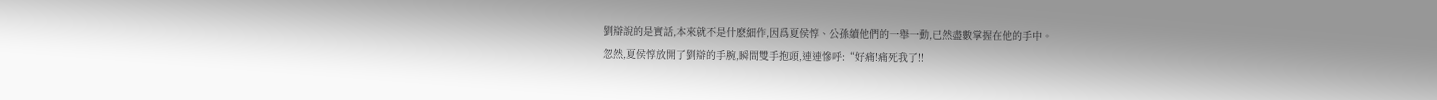劉辯說的是實話,本來就不是什麽細作,因爲夏侯惇、公孫續他們的一舉一動,已然盡數掌握在他的手中。
忽然,夏侯惇放開了劉辯的手腕,瞬間雙手抱頭,連連慘呼:“好痛!痛死我了!!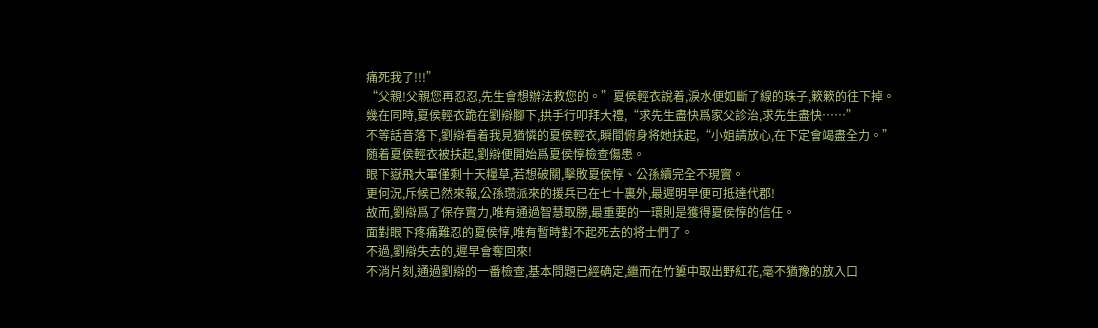痛死我了!!!”
“父親!父親您再忍忍,先生會想辦法救您的。”夏侯輕衣說着,淚水便如斷了線的珠子,簌簌的往下掉。
幾在同時,夏侯輕衣跪在劉辯腳下,拱手行叩拜大禮,“求先生盡快爲家父診治,求先生盡快……”
不等話音落下,劉辯看着我見猶憐的夏侯輕衣,瞬間俯身将她扶起,“小姐請放心,在下定會竭盡全力。”
随着夏侯輕衣被扶起,劉辯便開始爲夏侯惇檢查傷患。
眼下嶽飛大軍僅剩十天糧草,若想破關,擊敗夏侯惇、公孫續完全不現實。
更何況,斥候已然來報,公孫瓒派來的援兵已在七十裏外,最遲明早便可抵達代郡!
故而,劉辯爲了保存實力,唯有通過智慧取勝,最重要的一環則是獲得夏侯惇的信任。
面對眼下疼痛難忍的夏侯惇,唯有暫時對不起死去的将士們了。
不過,劉辯失去的,遲早會奪回來!
不消片刻,通過劉辯的一番檢查,基本問題已經确定,繼而在竹簍中取出野紅花,毫不猶豫的放入口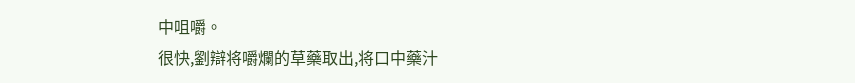中咀嚼。
很快,劉辯将嚼爛的草藥取出,将口中藥汁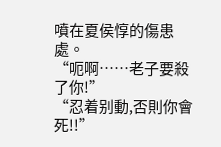噴在夏侯惇的傷患處。
“呃啊……老子要殺了你!”
“忍着别動,否則你會死!!”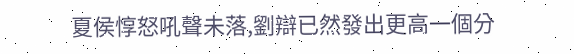夏侯惇怒吼聲未落,劉辯已然發出更高一個分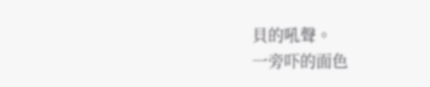貝的吼聲。
一旁吓的面色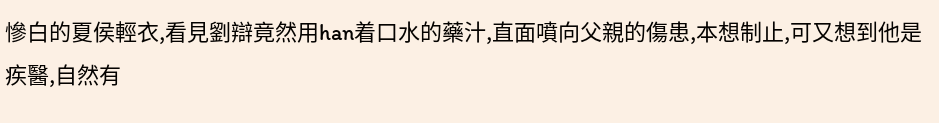慘白的夏侯輕衣,看見劉辯竟然用han着口水的藥汁,直面噴向父親的傷患,本想制止,可又想到他是疾醫,自然有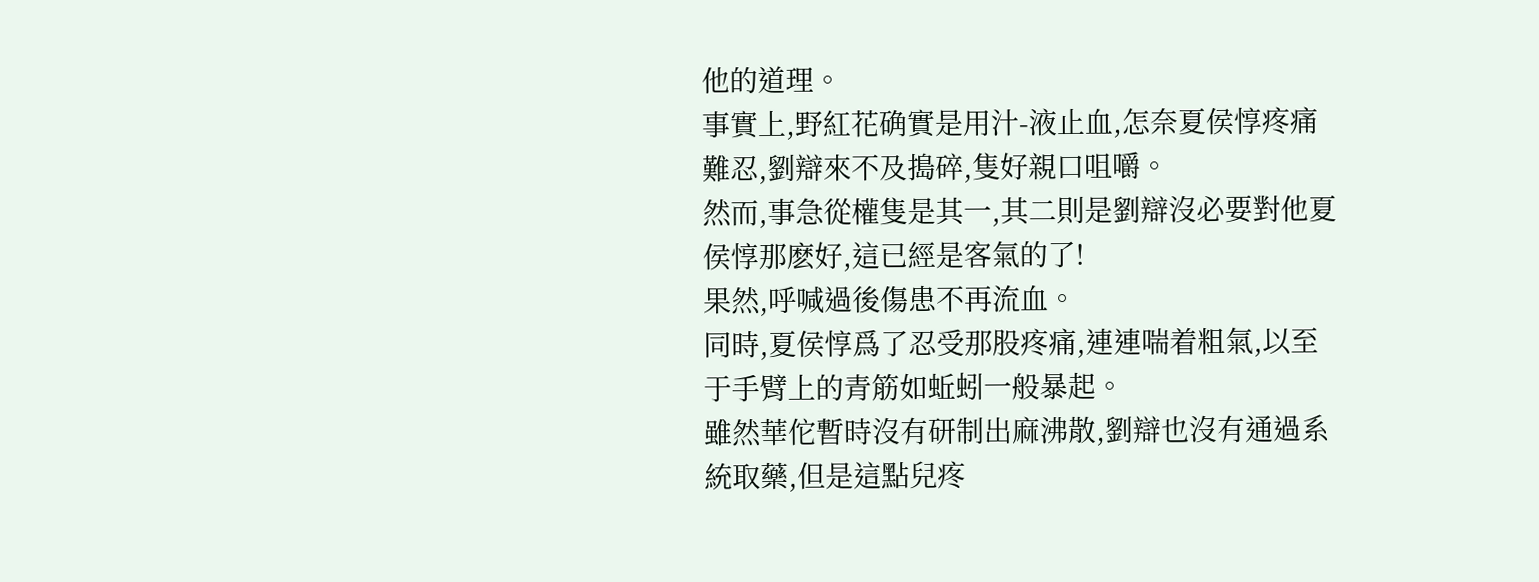他的道理。
事實上,野紅花确實是用汁-液止血,怎奈夏侯惇疼痛難忍,劉辯來不及搗碎,隻好親口咀嚼。
然而,事急從權隻是其一,其二則是劉辯沒必要對他夏侯惇那麽好,這已經是客氣的了!
果然,呼喊過後傷患不再流血。
同時,夏侯惇爲了忍受那股疼痛,連連喘着粗氣,以至于手臂上的青筋如蚯蚓一般暴起。
雖然華佗暫時沒有研制出麻沸散,劉辯也沒有通過系統取藥,但是這點兒疼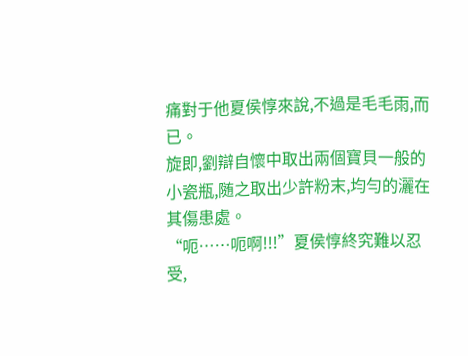痛對于他夏侯惇來說,不過是毛毛雨,而已。
旋即,劉辯自懷中取出兩個寶貝一般的小瓷瓶,随之取出少許粉末,均勻的灑在其傷患處。
“呃……呃啊!!!”夏侯惇終究難以忍受,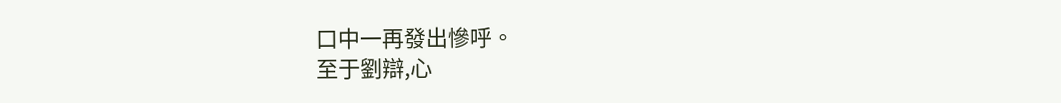口中一再發出慘呼。
至于劉辯,心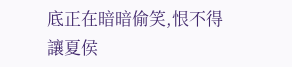底正在暗暗偷笑,恨不得讓夏侯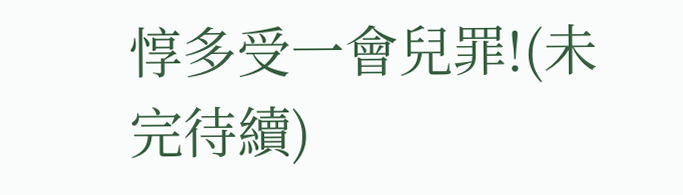惇多受一會兒罪!(未完待續)